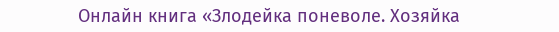Онлайн книга «Злодейка поневоле. Хозяйка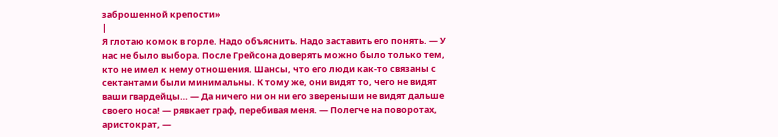заброшенной крепости»
|
Я глотаю комок в горле. Надо объяснить. Надо заставить его понять. — У нас не было выбора. После Грейсона доверять можно было только тем, кто не имел к нему отношения. Шансы, что его люди как-то связаны с сектантами были минимальны. К тому же, они видят то, чего не видят ваши гвардейцы… — Да ничего ни он ни его звереныши не видят дальше своего носа! — рявкает граф, перебивая меня. — Полегче на поворотах, аристократ, —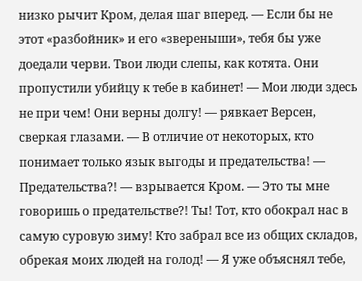низко рычит Кром, делая шаг вперед. — Если бы не этот «разбойник» и его «звереныши», тебя бы уже доедали черви. Твои люди слепы, как котята. Они пропустили убийцу к тебе в кабинет! — Мои люди здесь не при чем! Они верны долгу! — рявкает Версен, сверкая глазами. — В отличие от некоторых, кто понимает только язык выгоды и предательства! — Предательства?! — взрывается Кром. — Это ты мне говоришь о предательстве?! Ты! Тот, кто обокрал нас в самую суровую зиму! Кто забрал все из общих складов, обрекая моих людей на голод! — Я уже объяснял тебе,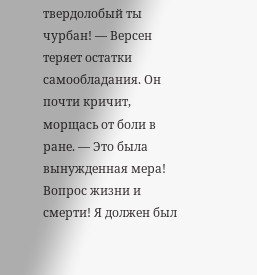твердолобый ты чурбан! — Версен теряет остатки самообладания. Он почти кричит, морщась от боли в ране. — Это была вынужденная мера! Вопрос жизни и смерти! Я должен был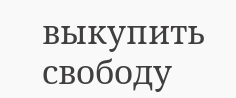выкупить свободу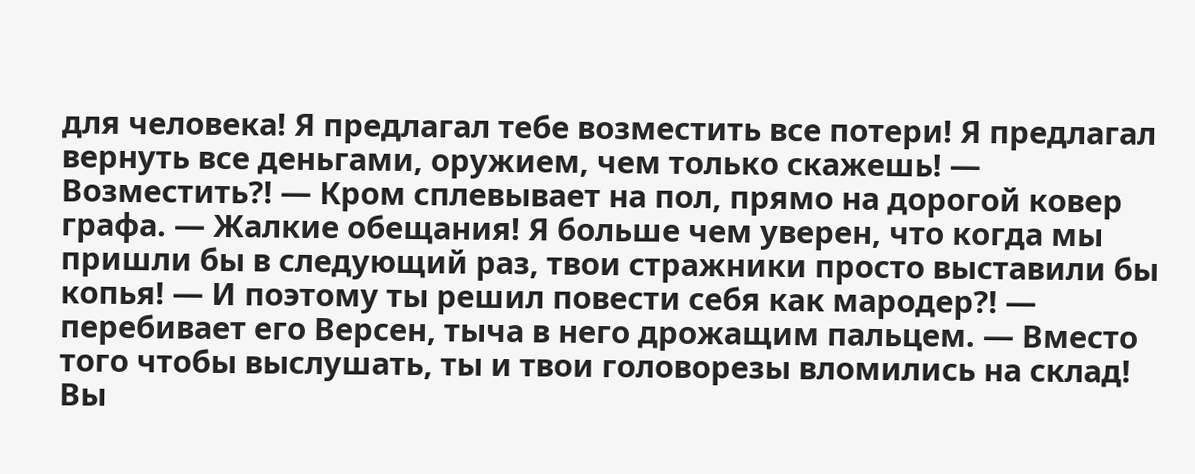для человека! Я предлагал тебе возместить все потери! Я предлагал вернуть все деньгами, оружием, чем только скажешь! — Возместить?! — Кром сплевывает на пол, прямо на дорогой ковер графа. — Жалкие обещания! Я больше чем уверен, что когда мы пришли бы в следующий раз, твои стражники просто выставили бы копья! — И поэтому ты решил повести себя как мародер?! — перебивает его Версен, тыча в него дрожащим пальцем. — Вместо того чтобы выслушать, ты и твои головорезы вломились на склад! Вы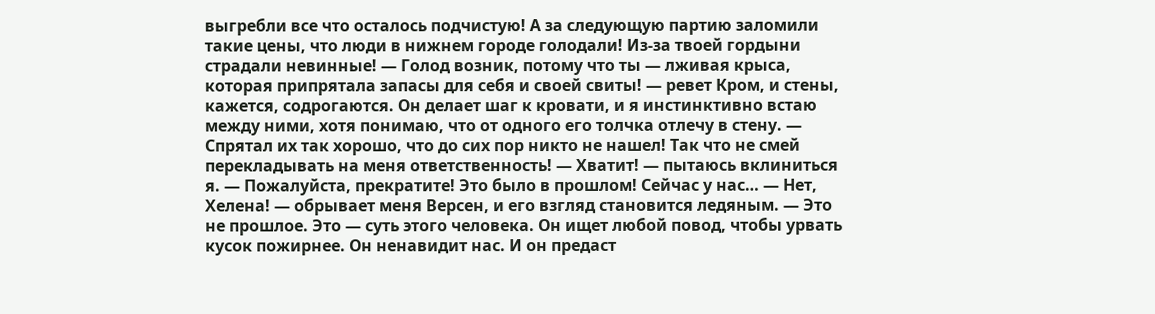выгребли все что осталось подчистую! А за следующую партию заломили такие цены, что люди в нижнем городе голодали! Из-за твоей гордыни страдали невинные! — Голод возник, потому что ты — лживая крыса, которая припрятала запасы для себя и своей свиты! — ревет Кром, и стены, кажется, содрогаются. Он делает шаг к кровати, и я инстинктивно встаю между ними, хотя понимаю, что от одного его толчка отлечу в стену. — Спрятал их так хорошо, что до сих пор никто не нашел! Так что не смей перекладывать на меня ответственность! — Хватит! — пытаюсь вклиниться я. — Пожалуйста, прекратите! Это было в прошлом! Сейчас у нас… — Нет, Хелена! — обрывает меня Версен, и его взгляд становится ледяным. — Это не прошлое. Это — суть этого человека. Он ищет любой повод, чтобы урвать кусок пожирнее. Он ненавидит нас. И он предаст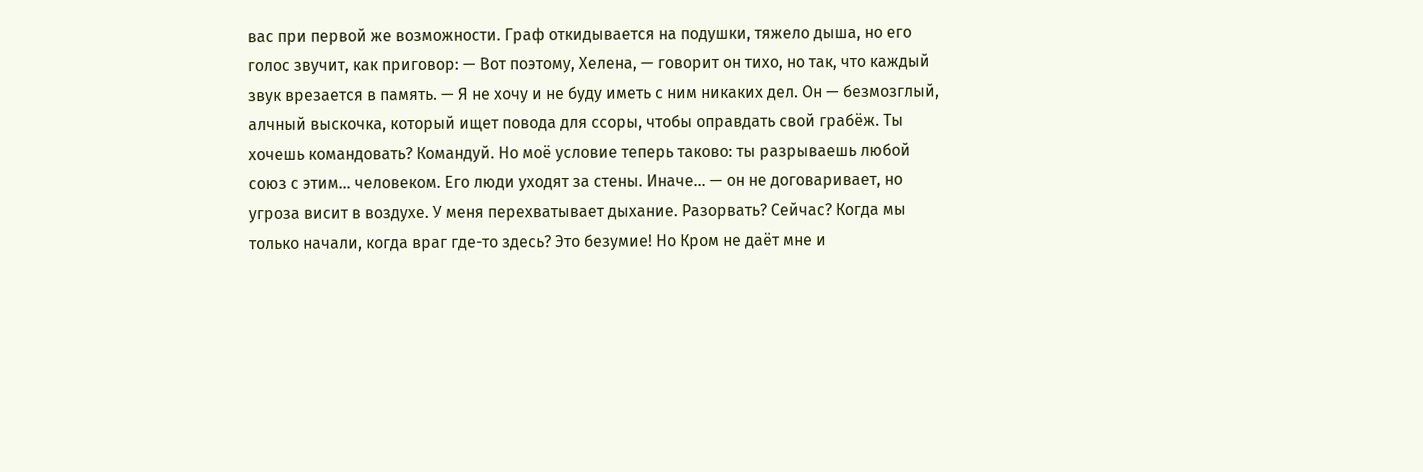вас при первой же возможности. Граф откидывается на подушки, тяжело дыша, но его голос звучит, как приговор: — Вот поэтому, Хелена, — говорит он тихо, но так, что каждый звук врезается в память. — Я не хочу и не буду иметь с ним никаких дел. Он — безмозглый, алчный выскочка, который ищет повода для ссоры, чтобы оправдать свой грабёж. Ты хочешь командовать? Командуй. Но моё условие теперь таково: ты разрываешь любой союз с этим… человеком. Его люди уходят за стены. Иначе… — он не договаривает, но угроза висит в воздухе. У меня перехватывает дыхание. Разорвать? Сейчас? Когда мы только начали, когда враг где-то здесь? Это безумие! Но Кром не даёт мне и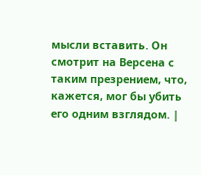мысли вставить. Он смотрит на Версена с таким презрением, что, кажется, мог бы убить его одним взглядом. |